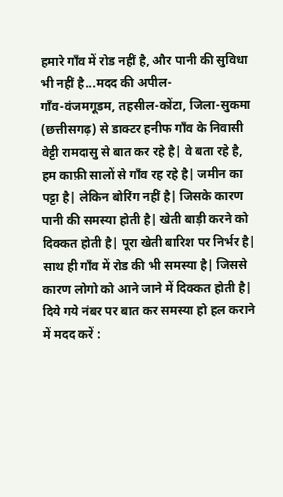हमारे गाँव में रोड नहीं है, और पानी की सुविधा भी नहीं है...मदद की अपील-
गॉंव-वंजमगूडम, तहसील-कोंटा, जिला-सुकमा (छत्तीसगढ़) से डाक्टर हनीफ गाँव के निवासी वेट्टी रामदासु से बात कर रहे है| वे बता रहे है, हम काफ़ी सालों से गाँव रह रहे है| जमीन का पट्टा है| लेकिन बोरिंग नहीं है| जिसके कारण पानी की समस्या होती है| खेती बाड़ी करने को दिक्कत होती है| पूरा खेती बारिश पर निर्भर है| साथ ही गाँव में रोड की भी समस्या है| जिससे कारण लोगो को आने जाने में दिक्कत होती है| दिये गये नंबर पर बात कर समस्या हो हल कराने में मदद करें :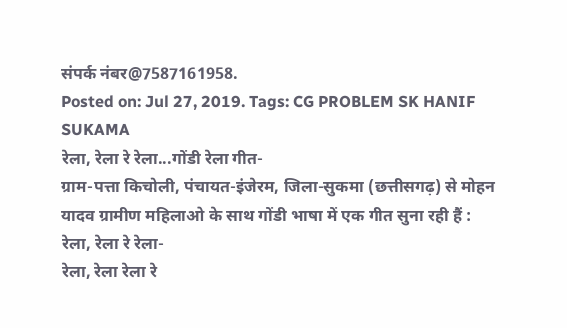संपर्क नंबर@7587161958.
Posted on: Jul 27, 2019. Tags: CG PROBLEM SK HANIF SUKAMA
रेला, रेला रे रेला...गोंडी रेला गीत-
ग्राम-पत्ता किचोली, पंचायत-इंजेरम, जिला-सुकमा (छत्तीसगढ़) से मोहन यादव ग्रामीण महिलाओ के साथ गोंडी भाषा में एक गीत सुना रही हैं :
रेला, रेला रे रेला-
रेला, रेला रेला रे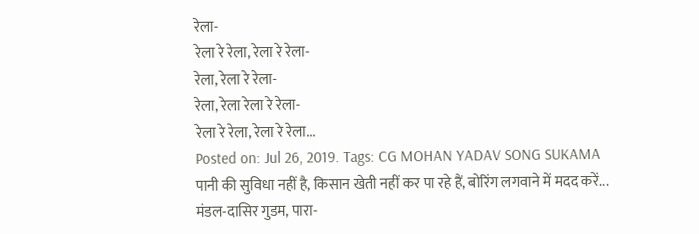रेला-
रेला रे रेला, रेला रे रेला-
रेला, रेला रे रेला-
रेला, रेला रेला रे रेला-
रेला रे रेला, रेला रे रेला...
Posted on: Jul 26, 2019. Tags: CG MOHAN YADAV SONG SUKAMA
पानी की सुविधा नहीं है, किसान खेती नहीं कर पा रहे हैं, बोरिंग लगवाने में मदद करें...
मंडल-दासिर गुडम, पारा-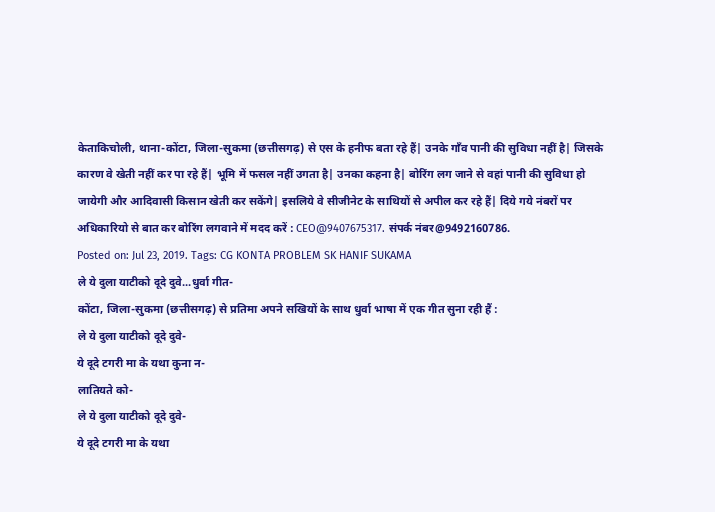केताकिचोली, थाना-कोंटा, जिला-सुकमा (छत्तीसगढ़) से एस के हनीफ बता रहे हैं| उनके गाँव पानी की सुविधा नहीं है| जिसके कारण वे खेती नहीं कर पा रहे हैं| भूमि में फसल नहीं उगता है| उनका कहना है| बोरिंग लग जाने से वहां पानी की सुविधा हो जायेगी और आदिवासी किसान खेती कर सकेंगे| इसलिये वे सीजीनेट के साथियों से अपील कर रहे हैं| दिये गये नंबरों पर अधिकारियो से बात कर बोरिंग लगवाने में मदद करें : CEO@9407675317. संपर्क नंबर@9492160786.
Posted on: Jul 23, 2019. Tags: CG KONTA PROBLEM SK HANIF SUKAMA
ले ये दुला याटीको दूदे दुवे...धुर्वा गीत-
कोंटा, जिला-सुकमा (छत्तीसगढ़) से प्रतिमा अपने सखियों के साथ धुर्वा भाषा में एक गीत सुना रही हैं :
ले ये दुला याटीको दूदे दुवे-
ये दूदे टगरी मा के यथा कुना न-
लातियते को-
ले ये दुला याटीको दूदे दुवे-
ये दूदे टगरी मा के यथा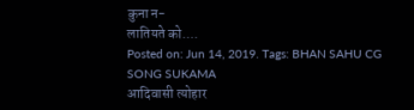कुना न-
लातियते को....
Posted on: Jun 14, 2019. Tags: BHAN SAHU CG SONG SUKAMA
आदिवासी त्योहार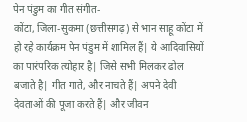पेन पंडुम का गीत संगीत-
कोंटा, जिला-सुकमा (छत्तीसगढ़) से भान साहू कोंटा में हो रहे कार्यक्रम पेन पंडुम में शामिल हैं| ये आदिवासियों का पारंपरिक त्योहार है| जिसे सभी मिलकर ढोल बजाते है| गीत गाते, और नाचते हैं| अपने देवी देवताओं की पूजा करते हैं| और जीवन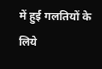में हुई गलतियों के लिये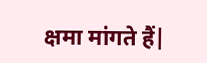क्षमा मांगते हैं|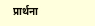प्रार्थना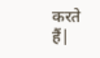करते हैं|